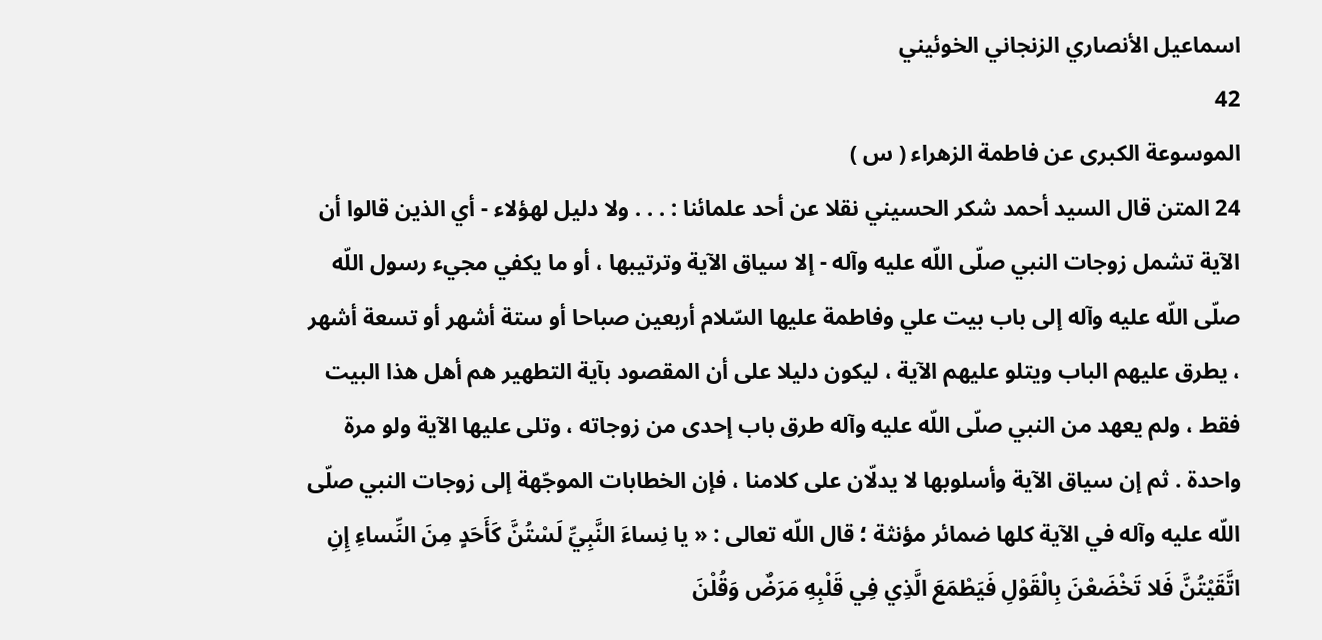اسماعيل الأنصاري الزنجاني الخوئيني
42
الموسوعة الكبرى عن فاطمة الزهراء ( س )
24 المتن قال السيد أحمد شكر الحسيني نقلا عن أحد علمائنا : . . . ولا دليل لهؤلاء - أي الذين قالوا أن الآية تشمل زوجات النبي صلّى اللّه عليه وآله - إلا سياق الآية وترتيبها ، أو ما يكفي مجيء رسول اللّه صلّى اللّه عليه وآله إلى باب بيت علي وفاطمة عليها السّلام أربعين صباحا أو ستة أشهر أو تسعة أشهر ، يطرق عليهم الباب ويتلو عليهم الآية ، ليكون دليلا على أن المقصود بآية التطهير هم أهل هذا البيت فقط ، ولم يعهد من النبي صلّى اللّه عليه وآله طرق باب إحدى من زوجاته ، وتلى عليها الآية ولو مرة واحدة . ثم إن سياق الآية وأسلوبها لا يدلّان على كلامنا ، فإن الخطابات الموجّهة إلى زوجات النبي صلّى اللّه عليه وآله في الآية كلها ضمائر مؤنثة ؛ قال اللّه تعالى : « يا نِساءَ النَّبِيِّ لَسْتُنَّ كَأَحَدٍ مِنَ النِّساءِ إِنِ اتَّقَيْتُنَّ فَلا تَخْضَعْنَ بِالْقَوْلِ فَيَطْمَعَ الَّذِي فِي قَلْبِهِ مَرَضٌ وَقُلْنَ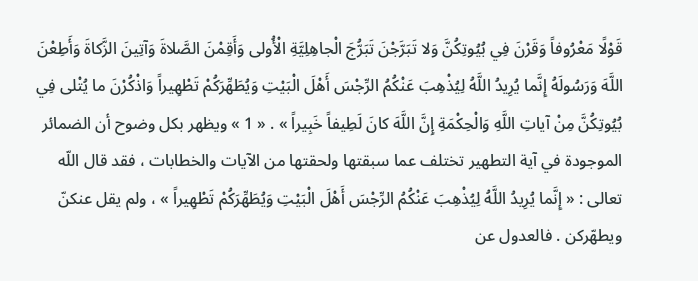قَوْلًا مَعْرُوفاً وَقَرْنَ فِي بُيُوتِكُنَّ وَلا تَبَرَّجْنَ تَبَرُّجَ الْجاهِلِيَّةِ الْأُولى وَأَقِمْنَ الصَّلاةَ وَآتِينَ الزَّكاةَ وَأَطِعْنَ اللَّهَ وَرَسُولَهُ إِنَّما يُرِيدُ اللَّهُ لِيُذْهِبَ عَنْكُمُ الرِّجْسَ أَهْلَ الْبَيْتِ وَيُطَهِّرَكُمْ تَطْهِيراً وَاذْكُرْنَ ما يُتْلى فِي بُيُوتِكُنَّ مِنْ آياتِ اللَّهِ وَالْحِكْمَةِ إِنَّ اللَّهَ كانَ لَطِيفاً خَبِيراً » . « 1 » ويظهر بكل وضوح أن الضمائر الموجودة في آية التطهير تختلف عما سبقتها ولحقتها من الآيات والخطابات ، فقد قال اللّه تعالى : « إِنَّما يُرِيدُ اللَّهُ لِيُذْهِبَ عَنْكُمُ الرِّجْسَ أَهْلَ الْبَيْتِ وَيُطَهِّرَكُمْ تَطْهِيراً » ، ولم يقل عنكنّ ويطهّركن . فالعدول عن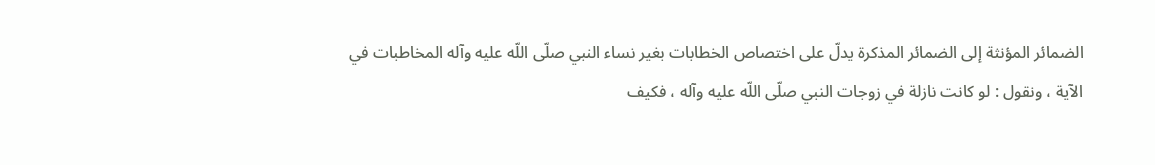الضمائر المؤنثة إلى الضمائر المذكرة يدلّ على اختصاص الخطابات بغير نساء النبي صلّى اللّه عليه وآله المخاطبات في الآية ، ونقول : لو كانت نازلة في زوجات النبي صلّى اللّه عليه وآله ، فكيف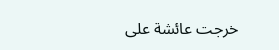خرجت عائشة على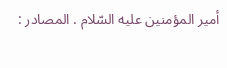أمير المؤمنين عليه السّلام . المصادر :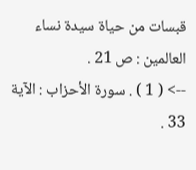قبسات من حياة سيدة نساء العالمين : ص 21 .
--> ( 1 ) . سورة الأحزاب : الآية 33 .